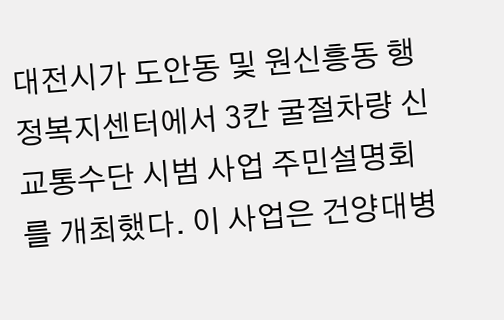대전시가 도안동 및 원신흥동 행정복지센터에서 3칸 굴절차량 신교통수단 시범 사업 주민설명회를 개최했다. 이 사업은 건양대병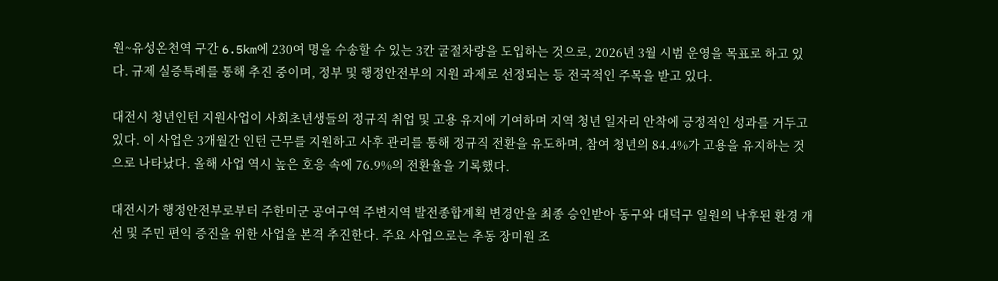원~유성온천역 구간 6.5km에 230여 명을 수송할 수 있는 3칸 굴절차량을 도입하는 것으로, 2026년 3월 시범 운영을 목표로 하고 있다. 규제 실증특례를 통해 추진 중이며, 정부 및 행정안전부의 지원 과제로 선정되는 등 전국적인 주목을 받고 있다.

대전시 청년인턴 지원사업이 사회초년생들의 정규직 취업 및 고용 유지에 기여하며 지역 청년 일자리 안착에 긍정적인 성과를 거두고 있다. 이 사업은 3개월간 인턴 근무를 지원하고 사후 관리를 통해 정규직 전환을 유도하며, 참여 청년의 84.4%가 고용을 유지하는 것으로 나타났다. 올해 사업 역시 높은 호응 속에 76.9%의 전환율을 기록했다.

대전시가 행정안전부로부터 주한미군 공여구역 주변지역 발전종합계획 변경안을 최종 승인받아 동구와 대덕구 일원의 낙후된 환경 개선 및 주민 편익 증진을 위한 사업을 본격 추진한다. 주요 사업으로는 추동 장미원 조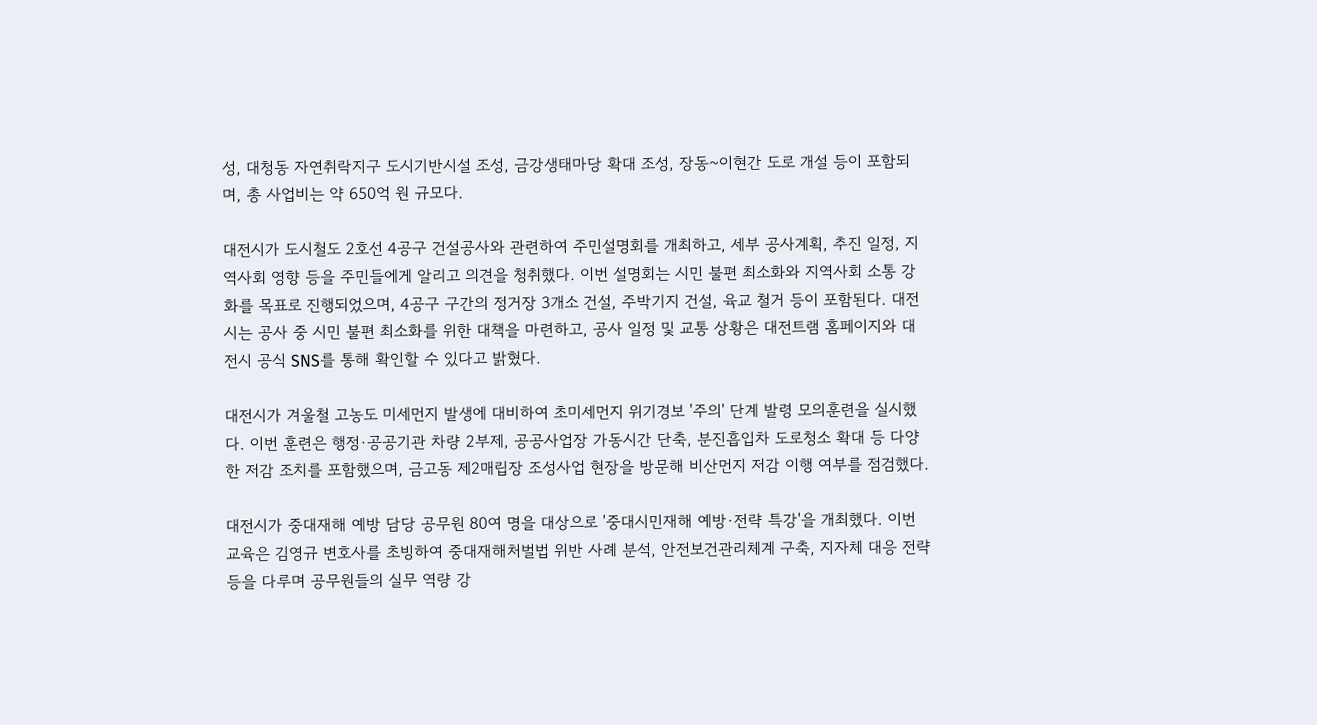성, 대청동 자연취락지구 도시기반시설 조성, 금강생태마당 확대 조성, 장동~이현간 도로 개설 등이 포함되며, 총 사업비는 약 650억 원 규모다.

대전시가 도시철도 2호선 4공구 건설공사와 관련하여 주민설명회를 개최하고, 세부 공사계획, 추진 일정, 지역사회 영향 등을 주민들에게 알리고 의견을 청취했다. 이번 설명회는 시민 불편 최소화와 지역사회 소통 강화를 목표로 진행되었으며, 4공구 구간의 정거장 3개소 건설, 주박기지 건설, 육교 철거 등이 포함된다. 대전시는 공사 중 시민 불편 최소화를 위한 대책을 마련하고, 공사 일정 및 교통 상황은 대전트램 홈페이지와 대전시 공식 SNS를 통해 확인할 수 있다고 밝혔다.

대전시가 겨울철 고농도 미세먼지 발생에 대비하여 초미세먼지 위기경보 '주의' 단계 발령 모의훈련을 실시했다. 이번 훈련은 행정·공공기관 차량 2부제, 공공사업장 가동시간 단축, 분진흡입차 도로청소 확대 등 다양한 저감 조치를 포함했으며, 금고동 제2매립장 조성사업 현장을 방문해 비산먼지 저감 이행 여부를 점검했다.

대전시가 중대재해 예방 담당 공무원 80여 명을 대상으로 '중대시민재해 예방·전략 특강'을 개최했다. 이번 교육은 김영규 변호사를 초빙하여 중대재해처벌법 위반 사례 분석, 안전보건관리체계 구축, 지자체 대응 전략 등을 다루며 공무원들의 실무 역량 강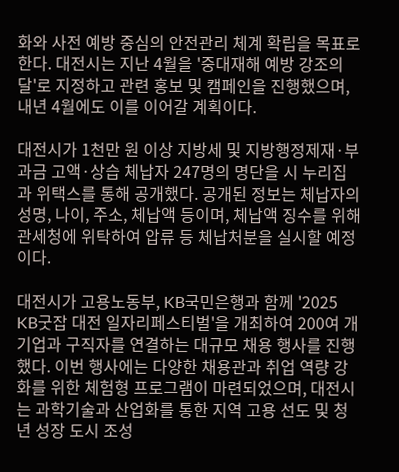화와 사전 예방 중심의 안전관리 체계 확립을 목표로 한다. 대전시는 지난 4월을 '중대재해 예방 강조의 달'로 지정하고 관련 홍보 및 캠페인을 진행했으며, 내년 4월에도 이를 이어갈 계획이다.

대전시가 1천만 원 이상 지방세 및 지방행정제재·부과금 고액·상습 체납자 247명의 명단을 시 누리집과 위택스를 통해 공개했다. 공개된 정보는 체납자의 성명, 나이, 주소, 체납액 등이며, 체납액 징수를 위해 관세청에 위탁하여 압류 등 체납처분을 실시할 예정이다.

대전시가 고용노동부, KB국민은행과 함께 '2025 KB굿잡 대전 일자리페스티벌'을 개최하여 200여 개 기업과 구직자를 연결하는 대규모 채용 행사를 진행했다. 이번 행사에는 다양한 채용관과 취업 역량 강화를 위한 체험형 프로그램이 마련되었으며, 대전시는 과학기술과 산업화를 통한 지역 고용 선도 및 청년 성장 도시 조성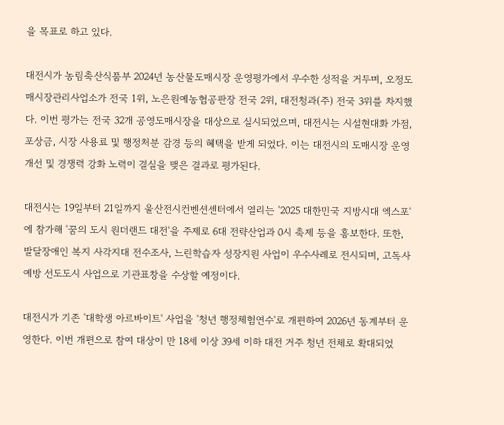을 목표로 하고 있다.

대전시가 농림축산식품부 2024년 농산물도매시장 운영평가에서 우수한 성적을 거두며, 오정도매시장관리사업소가 전국 1위, 노은원예농협공판장 전국 2위, 대전청과(주) 전국 3위를 차지했다. 이번 평가는 전국 32개 공영도매시장을 대상으로 실시되었으며, 대전시는 시설현대화 가점, 포상금, 시장 사용료 및 행정처분 감경 등의 혜택을 받게 되었다. 이는 대전시의 도매시장 운영 개선 및 경쟁력 강화 노력이 결실을 맺은 결과로 평가된다.

대전시는 19일부터 21일까지 울산전시컨벤션센터에서 열리는 '2025 대한민국 지방시대 엑스포'에 참가해 '꿈의 도시 원더랜드 대전'을 주제로 6대 전략산업과 0시 축제 등을 홍보한다. 또한, 발달장애인 복지 사각지대 전수조사, 느린학습자 성장지원 사업이 우수사례로 전시되며, 고독사 예방 선도도시 사업으로 기관표창을 수상할 예정이다.

대전시가 기존 '대학생 아르바이트' 사업을 '청년 행정체험연수'로 개편하여 2026년 동계부터 운영한다. 이번 개편으로 참여 대상이 만 18세 이상 39세 이하 대전 거주 청년 전체로 확대되었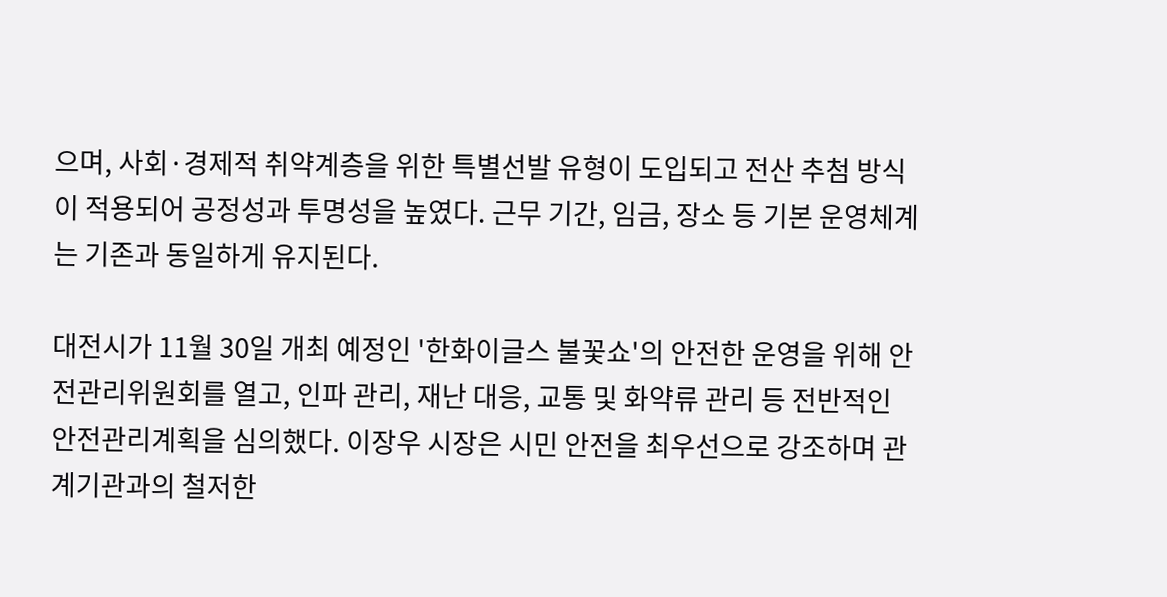으며, 사회·경제적 취약계층을 위한 특별선발 유형이 도입되고 전산 추첨 방식이 적용되어 공정성과 투명성을 높였다. 근무 기간, 임금, 장소 등 기본 운영체계는 기존과 동일하게 유지된다.

대전시가 11월 30일 개최 예정인 '한화이글스 불꽃쇼'의 안전한 운영을 위해 안전관리위원회를 열고, 인파 관리, 재난 대응, 교통 및 화약류 관리 등 전반적인 안전관리계획을 심의했다. 이장우 시장은 시민 안전을 최우선으로 강조하며 관계기관과의 철저한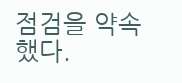점검을 약속했다.